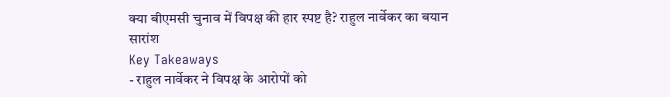क्या बीएमसी चुनाव में विपक्ष की हार स्पष्ट है? राहुल नार्वेकर का बयान
सारांश
Key Takeaways
- राहुल नार्वेकर ने विपक्ष के आरोपों को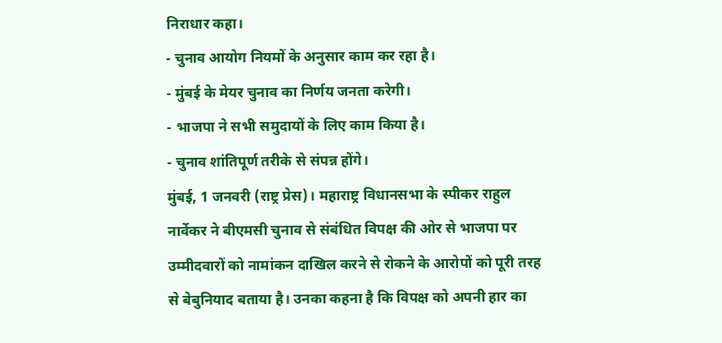निराधार कहा।
- चुनाव आयोग नियमों के अनुसार काम कर रहा है।
- मुंबई के मेयर चुनाव का निर्णय जनता करेगी।
- भाजपा ने सभी समुदायों के लिए काम किया है।
- चुनाव शांतिपूर्ण तरीके से संपन्न होंगे।
मुंबई, 1 जनवरी (राष्ट्र प्रेस)। महाराष्ट्र विधानसभा के स्पीकर राहुल नार्वेकर ने बीएमसी चुनाव से संबंधित विपक्ष की ओर से भाजपा पर उम्मीदवारों को नामांकन दाखिल करने से रोकने के आरोपों को पूरी तरह से बेबुनियाद बताया है। उनका कहना है कि विपक्ष को अपनी हार का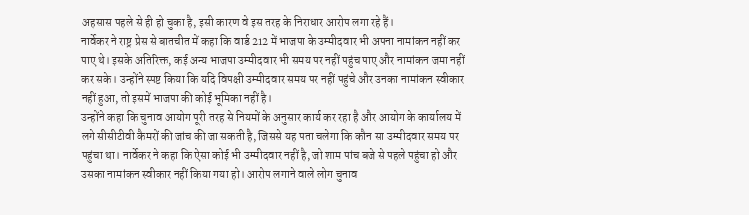अहसास पहले से ही हो चुका है, इसी कारण वे इस तरह के निराधार आरोप लगा रहे हैं।
नार्वेकर ने राष्ट्र प्रेस से बातचीत में कहा कि वार्ड 212 में भाजपा के उम्मीदवार भी अपना नामांकन नहीं कर पाए थे। इसके अतिरिक्त, कई अन्य भाजपा उम्मीदवार भी समय पर नहीं पहुंच पाए और नामांकन जमा नहीं कर सके। उन्होंने स्पष्ट किया कि यदि विपक्षी उम्मीदवार समय पर नहीं पहुंचे और उनका नामांकन स्वीकार नहीं हुआ, तो इसमें भाजपा की कोई भूमिका नहीं है।
उन्होंने कहा कि चुनाव आयोग पूरी तरह से नियमों के अनुसार कार्य कर रहा है और आयोग के कार्यालय में लगे सीसीटीवी कैमरों की जांच की जा सकती है, जिससे यह पता चलेगा कि कौन सा उम्मीदवार समय पर पहुंचा था। नार्वेकर ने कहा कि ऐसा कोई भी उम्मीदवार नहीं है, जो शाम पांच बजे से पहले पहुंचा हो और उसका नामांकन स्वीकार नहीं किया गया हो। आरोप लगाने वाले लोग चुनाव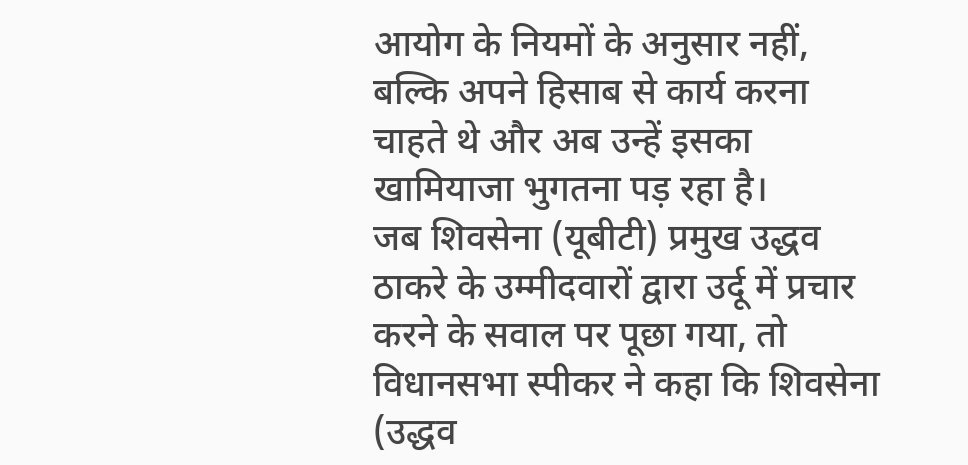आयोग के नियमों के अनुसार नहीं, बल्कि अपने हिसाब से कार्य करना चाहते थे और अब उन्हें इसका खामियाजा भुगतना पड़ रहा है।
जब शिवसेना (यूबीटी) प्रमुख उद्धव ठाकरे के उम्मीदवारों द्वारा उर्दू में प्रचार करने के सवाल पर पूछा गया, तो विधानसभा स्पीकर ने कहा कि शिवसेना (उद्धव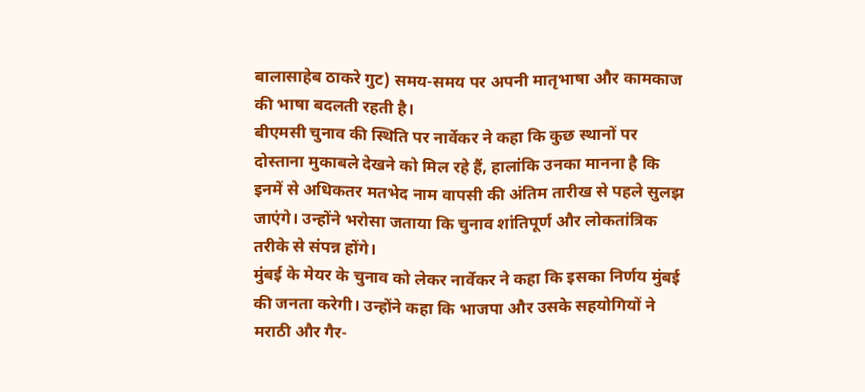बालासाहेब ठाकरे गुट) समय-समय पर अपनी मातृभाषा और कामकाज की भाषा बदलती रहती है।
बीएमसी चुनाव की स्थिति पर नार्वेकर ने कहा कि कुछ स्थानों पर दोस्ताना मुकाबले देखने को मिल रहे हैं, हालांकि उनका मानना है कि इनमें से अधिकतर मतभेद नाम वापसी की अंतिम तारीख से पहले सुलझ जाएंगे। उन्होंने भरोसा जताया कि चुनाव शांतिपूर्ण और लोकतांत्रिक तरीके से संपन्न होंगे।
मुंबई के मेयर के चुनाव को लेकर नार्वेकर ने कहा कि इसका निर्णय मुंबई की जनता करेगी। उन्होंने कहा कि भाजपा और उसके सहयोगियों ने मराठी और गैर-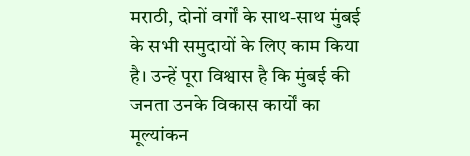मराठी, दोनों वर्गों के साथ-साथ मुंबई के सभी समुदायों के लिए काम किया है। उन्हें पूरा विश्वास है कि मुंबई की जनता उनके विकास कार्यों का मूल्यांकन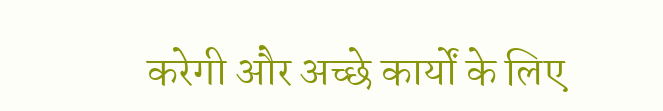करेगी और अच्छे कार्यों के लिए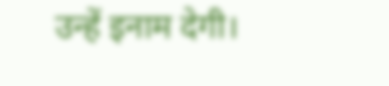उन्हें इनाम देगी।